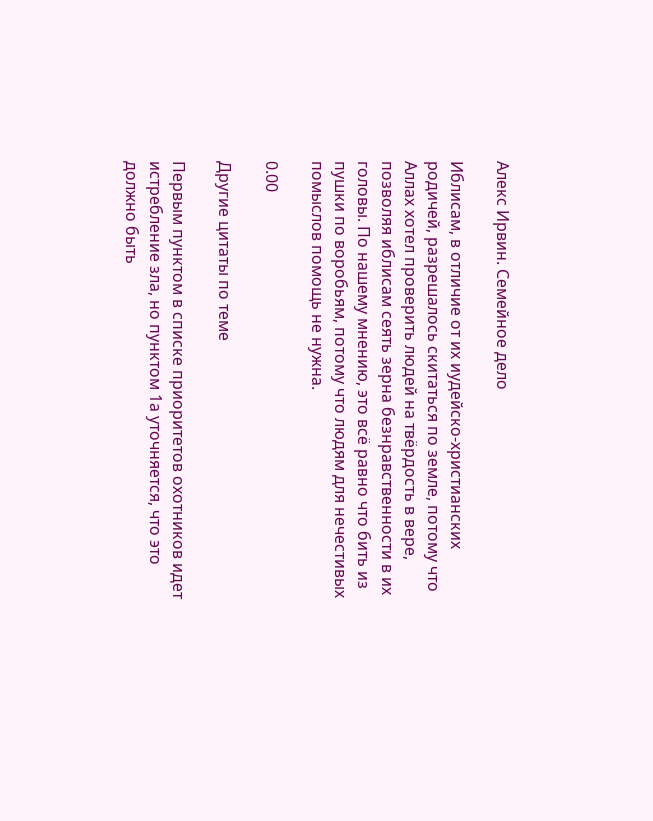Алекс Ирвин. Семейное дело

Иблисам, в отличие от их иудейско-христианских родичей, разрешалось скитаться по земле, потому что Аллах хотел проверить людей на твёрдость в вере, позволяя иблисам сеять зерна безнравственности в их головы. По нашему мнению, это всё равно что бить из пушки по воробьям, потому что людям для нечестивых помыслов помощь не нужна.

0.00

Другие цитаты по теме

Первым пунктом в списке приоритетов охотников идет истребление зла, но пунктом 1а уточняется, что это должно быть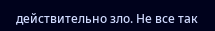действительно зло. Не все так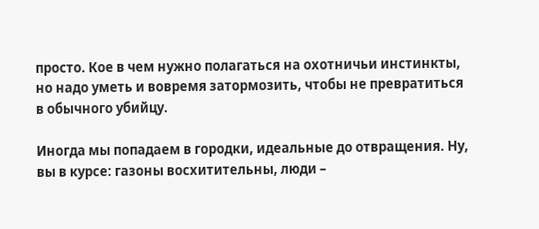просто. Кое в чем нужно полагаться на охотничьи инстинкты, но надо уметь и вовремя затормозить, чтобы не превратиться в обычного убийцу.

Иногда мы попадаем в городки, идеальные до отвращения. Ну, вы в курсе: газоны восхитительны, люди –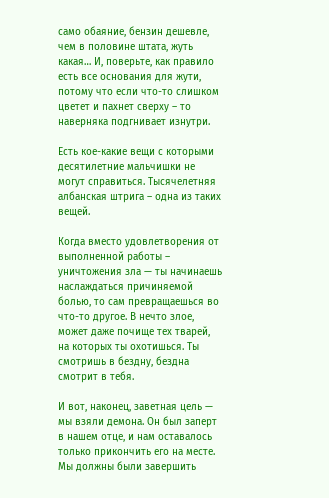само обаяние, бензин дешевле, чем в половине штата, жуть какая… И, поверьте, как правило есть все основания для жути, потому что если что-то слишком цветет и пахнет сверху – то наверняка подгнивает изнутри.

Есть кое-какие вещи с которыми десятилетние мальчишки не могут справиться. Тысячелетняя албанская штрига – одна из таких вещей.

Когда вместо удовлетворения от выполненной работы – уничтожения зла — ты начинаешь наслаждаться причиняемой болью, то сам превращаешься во что-то другое. В нечто злое, может даже почище тех тварей, на которых ты охотишься. Ты смотришь в бездну, бездна смотрит в тебя.

И вот, наконец, заветная цель — мы взяли демона. Он был заперт в нашем отце, и нам оставалось только прикончить его на месте. Мы должны были завершить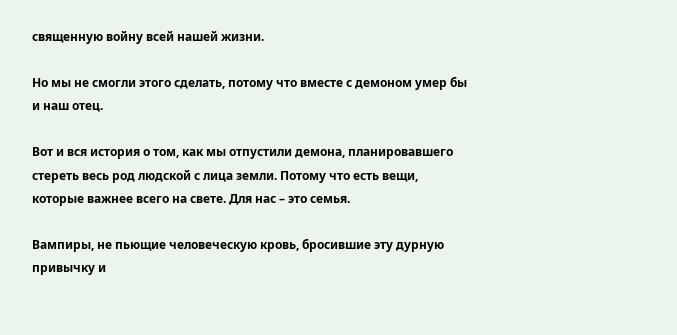священную войну всей нашей жизни.

Но мы не смогли этого сделать, потому что вместе с демоном умер бы и наш отец.

Вот и вся история о том, как мы отпустили демона, планировавшего стереть весь род людской с лица земли. Потому что есть вещи, которые важнее всего на свете. Для нас – это семья.

Вампиры, не пьющие человеческую кровь, бросившие эту дурную привычку и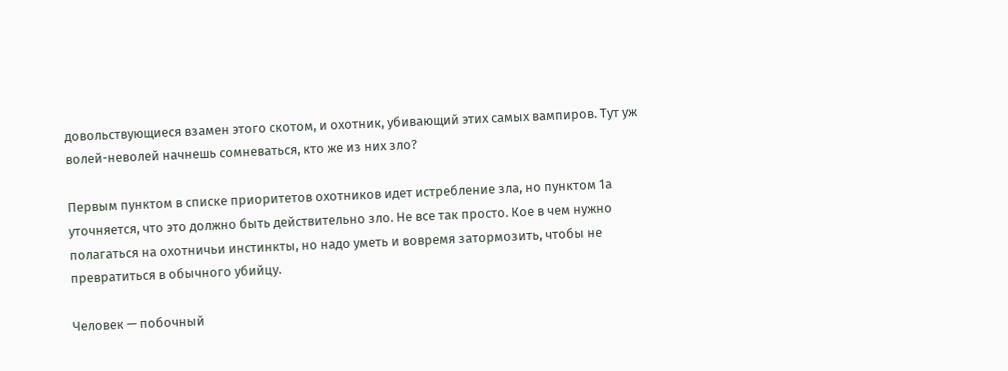довольствующиеся взамен этого скотом, и охотник, убивающий этих самых вампиров. Тут уж волей-неволей начнешь сомневаться, кто же из них зло?

Первым пунктом в списке приоритетов охотников идет истребление зла, но пунктом 1а уточняется, что это должно быть действительно зло. Не все так просто. Кое в чем нужно полагаться на охотничьи инстинкты, но надо уметь и вовремя затормозить, чтобы не превратиться в обычного убийцу.

Человек — побочный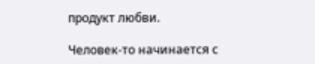продукт любви.

Человек-то начинается с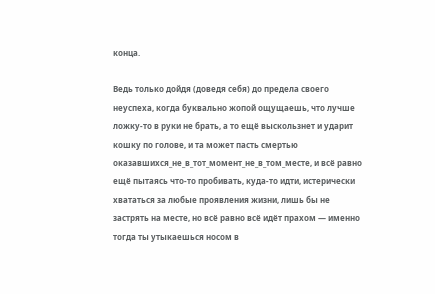конца.

Ведь только дойдя (доведя себя) до предела своего неуспеха, когда буквально жопой ощущаешь, что лучше ложку-то в руки не брать, а то ещё выскользнет и ударит кошку по голове, и та может пасть смертью оказавшихся_не_в_тот_момент_не_в_том_месте, и всё равно ещё пытаясь что-то пробивать, куда-то идти, истерически хвататься за любые проявления жизни, лишь бы не застрять на месте, но всё равно всё идёт прахом — именно тогда ты утыкаешься носом в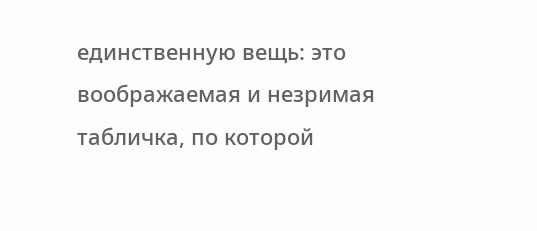единственную вещь: это воображаемая и незримая табличка, по которой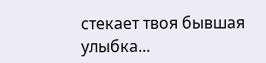стекает твоя бывшая улыбка...